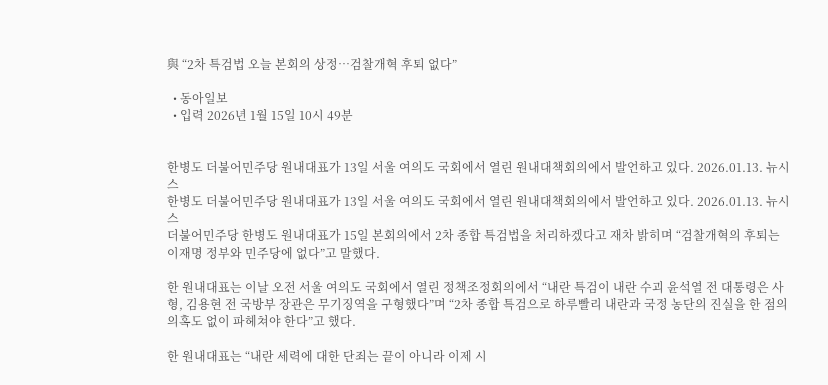與 “2차 특검법 오늘 본회의 상정…검찰개혁 후퇴 없다”

  • 동아일보
  • 입력 2026년 1월 15일 10시 49분


한병도 더불어민주당 원내대표가 13일 서울 여의도 국회에서 열린 원내대책회의에서 발언하고 있다. 2026.01.13. 뉴시스
한병도 더불어민주당 원내대표가 13일 서울 여의도 국회에서 열린 원내대책회의에서 발언하고 있다. 2026.01.13. 뉴시스
더불어민주당 한병도 원내대표가 15일 본회의에서 2차 종합 특검법을 처리하겠다고 재차 밝히며 “검찰개혁의 후퇴는 이재명 정부와 민주당에 없다”고 말했다.

한 원내대표는 이날 오전 서울 여의도 국회에서 열린 정책조정회의에서 “내란 특검이 내란 수괴 윤석열 전 대통령은 사형, 김용현 전 국방부 장관은 무기징역을 구형했다”며 “2차 종합 특검으로 하루빨리 내란과 국정 농단의 진실을 한 점의 의혹도 없이 파헤쳐야 한다”고 했다.

한 원내대표는 “내란 세력에 대한 단죄는 끝이 아니라 이제 시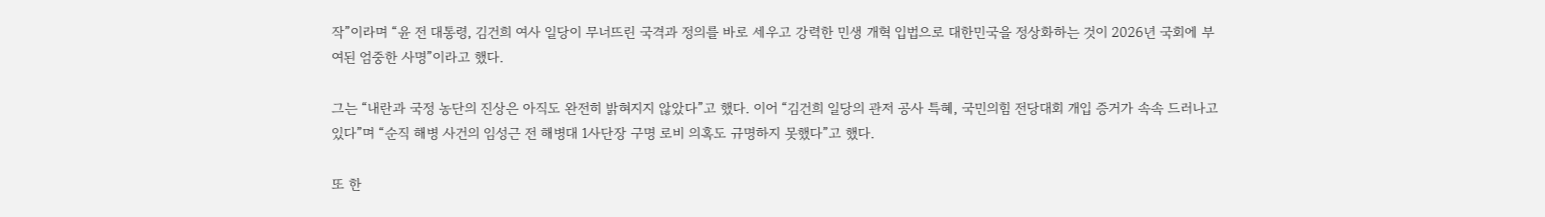작”이라며 “윤 전 대통령, 김건희 여사 일당이 무너뜨린 국격과 정의를 바로 세우고 강력한 민생 개혁 입법으로 대한민국을 정상화하는 것이 2026년 국회에 부여된 엄중한 사명”이라고 했다.

그는 “내란과 국정 농단의 진상은 아직도 완전히 밝혀지지 않았다”고 했다. 이어 “김건희 일당의 관저 공사 특혜, 국민의힘 전당대회 개입 증거가 속속 드러나고 있다”며 “순직 해병 사건의 임성근 전 해병대 1사단장 구명 로비 의혹도 규명하지 못했다”고 했다.

또 한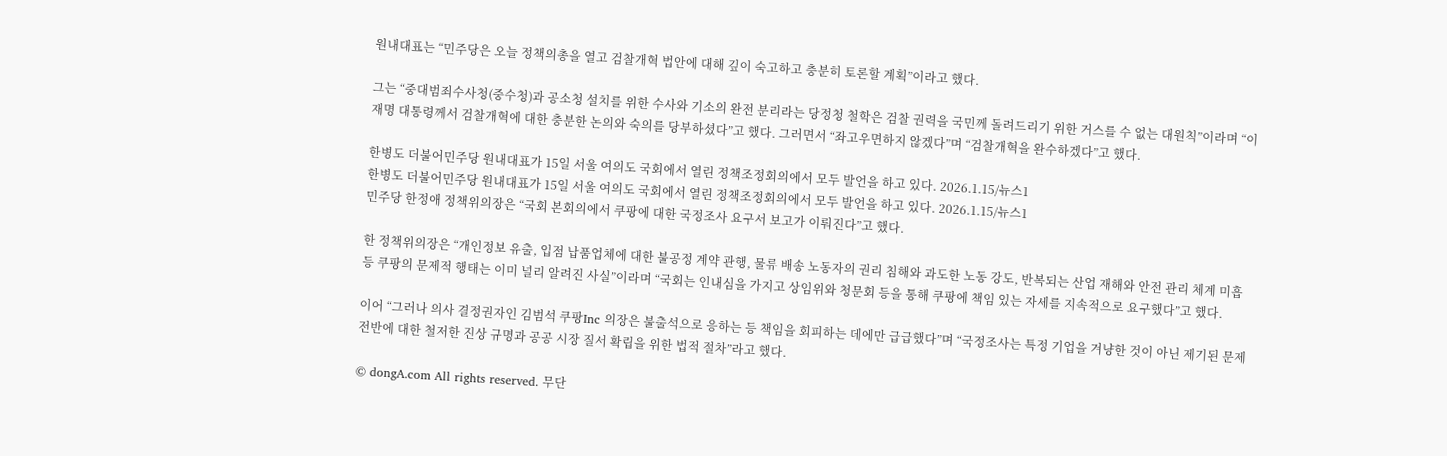원내대표는 “민주당은 오늘 정책의총을 열고 검찰개혁 법안에 대해 깊이 숙고하고 충분히 토론할 계획”이라고 했다.

그는 “중대범죄수사청(중수청)과 공소청 설치를 위한 수사와 기소의 완전 분리라는 당정청 철학은 검찰 권력을 국민께 돌려드리기 위한 거스를 수 없는 대원칙”이라며 “이재명 대통령께서 검찰개혁에 대한 충분한 논의와 숙의를 당부하셨다”고 했다. 그러면서 “좌고우면하지 않겠다”며 “검찰개혁을 완수하겠다”고 했다.

한병도 더불어민주당 원내대표가 15일 서울 여의도 국회에서 열린 정책조정회의에서 모두 발언을 하고 있다. 2026.1.15/뉴스1
한병도 더불어민주당 원내대표가 15일 서울 여의도 국회에서 열린 정책조정회의에서 모두 발언을 하고 있다. 2026.1.15/뉴스1
민주당 한정애 정책위의장은 “국회 본회의에서 쿠팡에 대한 국정조사 요구서 보고가 이뤄진다”고 했다.

한 정책위의장은 “개인정보 유출, 입점 납품업체에 대한 불공정 계약 관행, 물류 배송 노동자의 권리 침해와 과도한 노동 강도, 반복되는 산업 재해와 안전 관리 체계 미흡 등 쿠팡의 문제적 행태는 이미 널리 알려진 사실”이라며 “국회는 인내심을 가지고 상임위와 청문회 등을 통해 쿠팡에 책임 있는 자세를 지속적으로 요구했다”고 했다.

이어 “그러나 의사 결정권자인 김범석 쿠팡Inc 의장은 불출석으로 응하는 등 책임을 회피하는 데에만 급급했다”며 “국정조사는 특정 기업을 겨냥한 것이 아닌 제기된 문제 전반에 대한 철저한 진상 규명과 공공 시장 질서 확립을 위한 법적 절차”라고 했다.

© dongA.com All rights reserved. 무단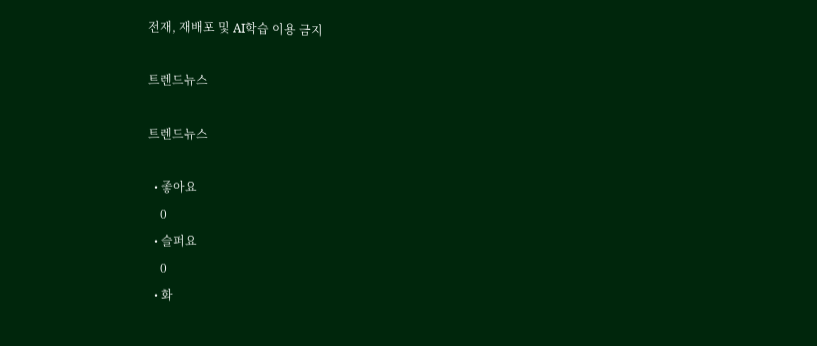전재, 재배포 및 AI학습 이용 금지

트렌드뉴스

트렌드뉴스

  • 좋아요
    0
  • 슬퍼요
    0
  • 화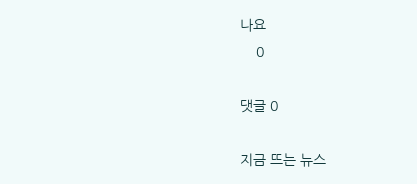나요
    0

댓글 0

지금 뜨는 뉴스